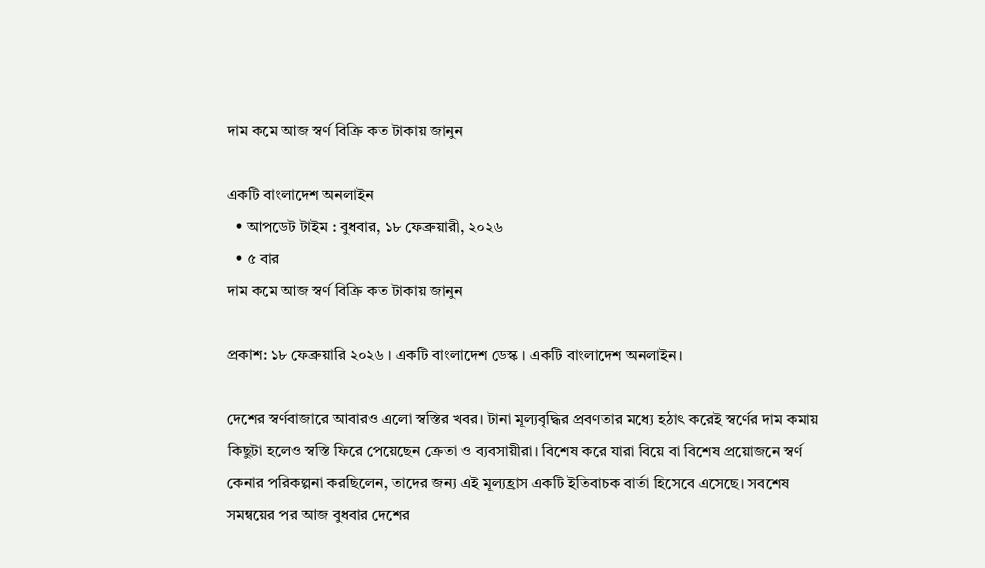দাম কমে আজ স্বর্ণ বিক্রি কত টাকায় জানুন

একটি বাংলাদেশ অনলাইন
  • আপডেট টাইম : বুধবার, ১৮ ফেব্রুয়ারী, ২০২৬
  • ৫ বার
দাম কমে আজ স্বর্ণ বিক্রি কত টাকায় জানুন

প্রকাশ: ১৮ ফেব্রুয়ারি ২০২৬ । একটি বাংলাদেশ ডেস্ক । একটি বাংলাদেশ অনলাইন।

দেশের স্বর্ণবাজারে আবারও এলো স্বস্তির খবর। টানা মূল্যবৃদ্ধির প্রবণতার মধ্যে হঠাৎ করেই স্বর্ণের দাম কমায় কিছুটা হলেও স্বস্তি ফিরে পেয়েছেন ক্রেতা ও ব্যবসায়ীরা। বিশেষ করে যারা বিয়ে বা বিশেষ প্রয়োজনে স্বর্ণ কেনার পরিকল্পনা করছিলেন, তাদের জন্য এই মূল্যহ্রাস একটি ইতিবাচক বার্তা হিসেবে এসেছে। সবশেষ সমন্বয়ের পর আজ বুধবার দেশের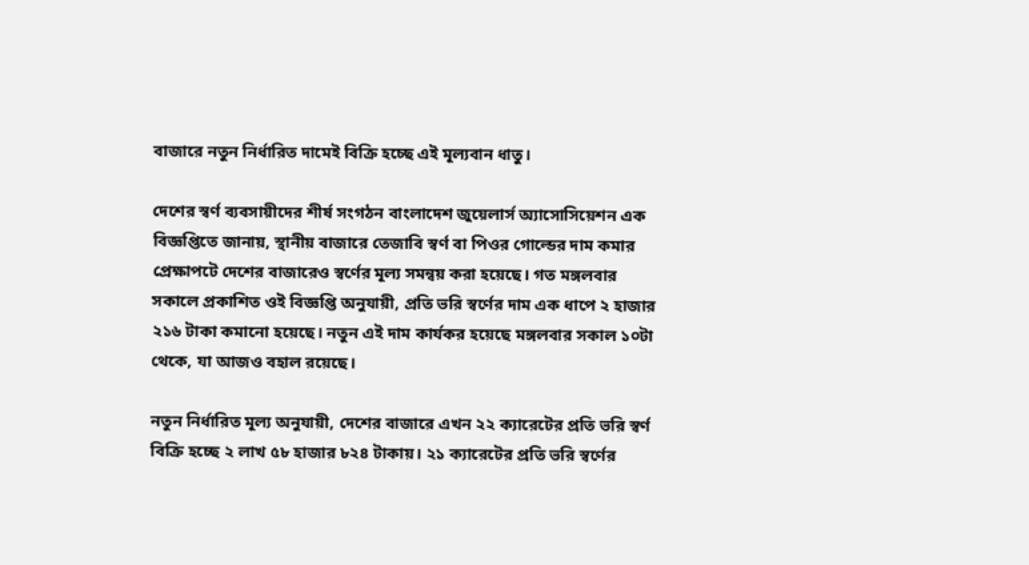বাজারে নতুন নির্ধারিত দামেই বিক্রি হচ্ছে এই মূল্যবান ধাতু।

দেশের স্বর্ণ ব্যবসায়ীদের শীর্ষ সংগঠন বাংলাদেশ জুয়েলার্স অ্যাসোসিয়েশন এক বিজ্ঞপ্তিতে জানায়, স্থানীয় বাজারে তেজাবি স্বর্ণ বা পিওর গোল্ডের দাম কমার প্রেক্ষাপটে দেশের বাজারেও স্বর্ণের মূল্য সমন্বয় করা হয়েছে। গত মঙ্গলবার সকালে প্রকাশিত ওই বিজ্ঞপ্তি অনুযায়ী, প্রতি ভরি স্বর্ণের দাম এক ধাপে ২ হাজার ২১৬ টাকা কমানো হয়েছে। নতুন এই দাম কার্যকর হয়েছে মঙ্গলবার সকাল ১০টা থেকে, যা আজও বহাল রয়েছে।

নতুন নির্ধারিত মূল্য অনুযায়ী, দেশের বাজারে এখন ২২ ক্যারেটের প্রতি ভরি স্বর্ণ বিক্রি হচ্ছে ২ লাখ ৫৮ হাজার ৮২৪ টাকায়। ২১ ক্যারেটের প্রতি ভরি স্বর্ণের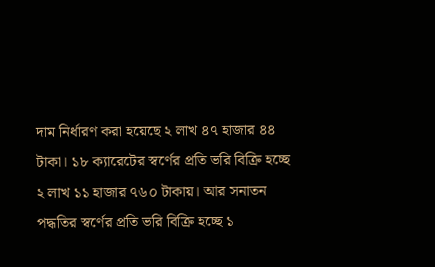দাম নির্ধারণ করা হয়েছে ২ লাখ ৪৭ হাজার ৪৪ টাকা। ১৮ ক্যারেটের স্বর্ণের প্রতি ভরি বিক্রি হচ্ছে ২ লাখ ১১ হাজার ৭৬০ টাকায়। আর সনাতন পদ্ধতির স্বর্ণের প্রতি ভরি বিক্রি হচ্ছে ১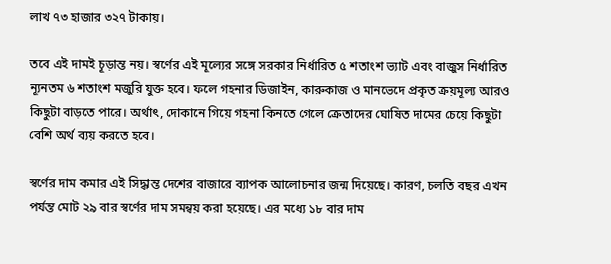লাখ ৭৩ হাজার ৩২৭ টাকায়।

তবে এই দামই চূড়ান্ত নয়। স্বর্ণের এই মূল্যের সঙ্গে সরকার নির্ধারিত ৫ শতাংশ ভ্যাট এবং বাজুস নির্ধারিত ন্যূনতম ৬ শতাংশ মজুরি যুক্ত হবে। ফলে গহনার ডিজাইন, কারুকাজ ও মানভেদে প্রকৃত ক্রয়মূল্য আরও কিছুটা বাড়তে পারে। অর্থাৎ, দোকানে গিয়ে গহনা কিনতে গেলে ক্রেতাদের ঘোষিত দামের চেয়ে কিছুটা বেশি অর্থ ব্যয় করতে হবে।

স্বর্ণের দাম কমার এই সিদ্ধান্ত দেশের বাজারে ব্যাপক আলোচনার জন্ম দিয়েছে। কারণ, চলতি বছর এখন পর্যন্ত মোট ২৯ বার স্বর্ণের দাম সমন্বয় করা হয়েছে। এর মধ্যে ১৮ বার দাম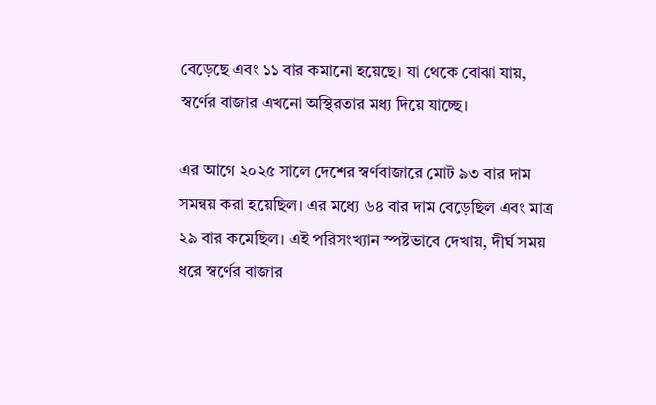বেড়েছে এবং ১১ বার কমানো হয়েছে। যা থেকে বোঝা যায়, স্বর্ণের বাজার এখনো অস্থিরতার মধ্য দিয়ে যাচ্ছে।

এর আগে ২০২৫ সালে দেশের স্বর্ণবাজারে মোট ৯৩ বার দাম সমন্বয় করা হয়েছিল। এর মধ্যে ৬৪ বার দাম বেড়েছিল এবং মাত্র ২৯ বার কমেছিল। এই পরিসংখ্যান স্পষ্টভাবে দেখায়, দীর্ঘ সময় ধরে স্বর্ণের বাজার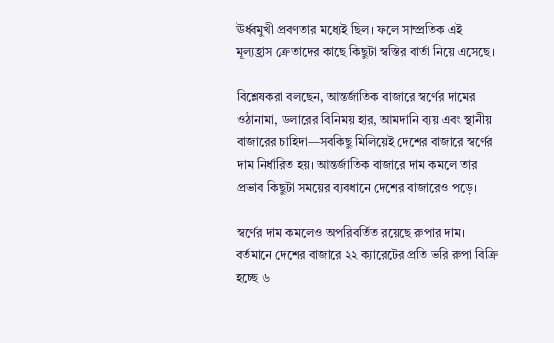ঊর্ধ্বমুখী প্রবণতার মধ্যেই ছিল। ফলে সাম্প্রতিক এই মূল্যহ্রাস ক্রেতাদের কাছে কিছুটা স্বস্তির বার্তা নিয়ে এসেছে।

বিশ্লেষকরা বলছেন, আন্তর্জাতিক বাজারে স্বর্ণের দামের ওঠানামা, ডলারের বিনিময় হার, আমদানি ব্যয় এবং স্থানীয় বাজারের চাহিদা—সবকিছু মিলিয়েই দেশের বাজারে স্বর্ণের দাম নির্ধারিত হয়। আন্তর্জাতিক বাজারে দাম কমলে তার প্রভাব কিছুটা সময়ের ব্যবধানে দেশের বাজারেও পড়ে।

স্বর্ণের দাম কমলেও অপরিবর্তিত রয়েছে রুপার দাম। বর্তমানে দেশের বাজারে ২২ ক্যারেটের প্রতি ভরি রুপা বিক্রি হচ্ছে ৬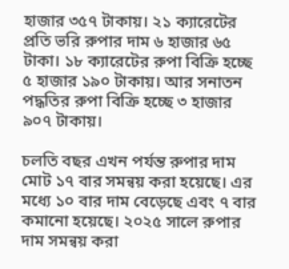হাজার ৩৫৭ টাকায়। ২১ ক্যারেটের প্রতি ভরি রুপার দাম ৬ হাজার ৬৫ টাকা। ১৮ ক্যারেটের রুপা বিক্রি হচ্ছে ৫ হাজার ১৯০ টাকায়। আর সনাতন পদ্ধতির রুপা বিক্রি হচ্ছে ৩ হাজার ৯০৭ টাকায়।

চলতি বছর এখন পর্যন্ত রুপার দাম মোট ১৭ বার সমন্বয় করা হয়েছে। এর মধ্যে ১০ বার দাম বেড়েছে এবং ৭ বার কমানো হয়েছে। ২০২৫ সালে রুপার দাম সমন্বয় করা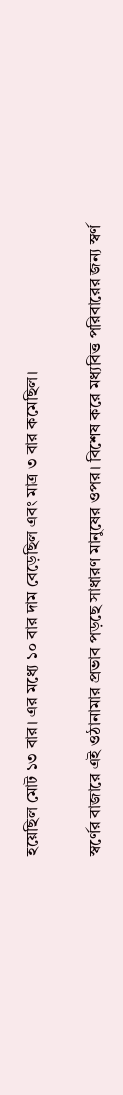হয়েছিল মোট ১৩ বার। এর মধ্যে ১০ বার দাম বেড়েছিল এবং মাত্র ৩ বার কমেছিল।

স্বর্ণের বাজারে এই ওঠানামার প্রভাব পড়ছে সাধারণ মানুষের ওপর। বিশেষ করে মধ্যবিত্ত পরিবারের জন্য স্বর্ণ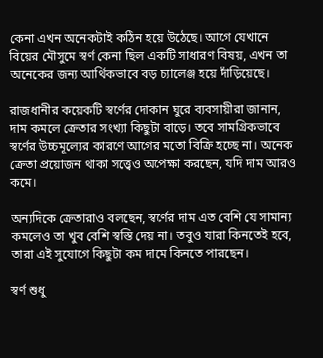কেনা এখন অনেকটাই কঠিন হয়ে উঠেছে। আগে যেখানে বিয়ের মৌসুমে স্বর্ণ কেনা ছিল একটি সাধারণ বিষয়, এখন তা অনেকের জন্য আর্থিকভাবে বড় চ্যালেঞ্জ হয়ে দাঁড়িয়েছে।

রাজধানীর কয়েকটি স্বর্ণের দোকান ঘুরে ব্যবসায়ীরা জানান, দাম কমলে ক্রেতার সংখ্যা কিছুটা বাড়ে। তবে সামগ্রিকভাবে স্বর্ণের উচ্চমূল্যের কারণে আগের মতো বিক্রি হচ্ছে না। অনেক ক্রেতা প্রয়োজন থাকা সত্ত্বেও অপেক্ষা করছেন, যদি দাম আরও কমে।

অন্যদিকে ক্রেতারাও বলছেন, স্বর্ণের দাম এত বেশি যে সামান্য কমলেও তা খুব বেশি স্বস্তি দেয় না। তবুও যারা কিনতেই হবে, তারা এই সুযোগে কিছুটা কম দামে কিনতে পারছেন।

স্বর্ণ শুধু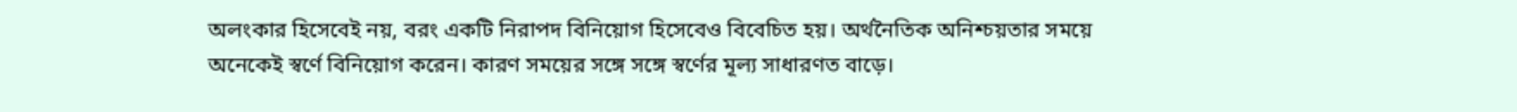অলংকার হিসেবেই নয়, বরং একটি নিরাপদ বিনিয়োগ হিসেবেও বিবেচিত হয়। অর্থনৈতিক অনিশ্চয়তার সময়ে অনেকেই স্বর্ণে বিনিয়োগ করেন। কারণ সময়ের সঙ্গে সঙ্গে স্বর্ণের মূল্য সাধারণত বাড়ে।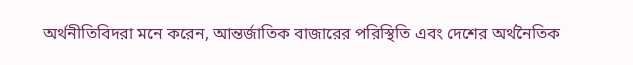অর্থনীতিবিদরা মনে করেন, আন্তর্জাতিক বাজারের পরিস্থিতি এবং দেশের অর্থনৈতিক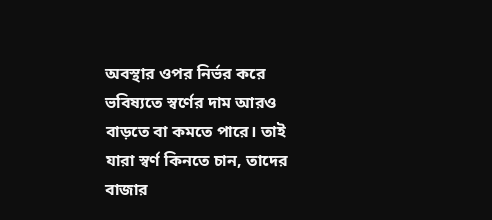অবস্থার ওপর নির্ভর করে ভবিষ্যতে স্বর্ণের দাম আরও বাড়তে বা কমতে পারে। তাই যারা স্বর্ণ কিনতে চান, তাদের বাজার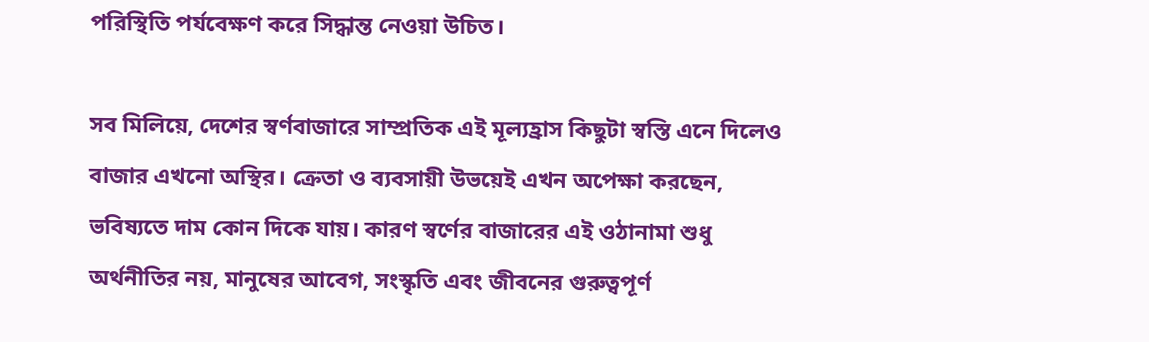পরিস্থিতি পর্যবেক্ষণ করে সিদ্ধান্ত নেওয়া উচিত।

সব মিলিয়ে, দেশের স্বর্ণবাজারে সাম্প্রতিক এই মূল্যহ্রাস কিছুটা স্বস্তি এনে দিলেও বাজার এখনো অস্থির। ক্রেতা ও ব্যবসায়ী উভয়েই এখন অপেক্ষা করছেন, ভবিষ্যতে দাম কোন দিকে যায়। কারণ স্বর্ণের বাজারের এই ওঠানামা শুধু অর্থনীতির নয়, মানুষের আবেগ, সংস্কৃতি এবং জীবনের গুরুত্বপূর্ণ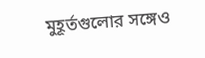মুহূর্তগুলোর সঙ্গেও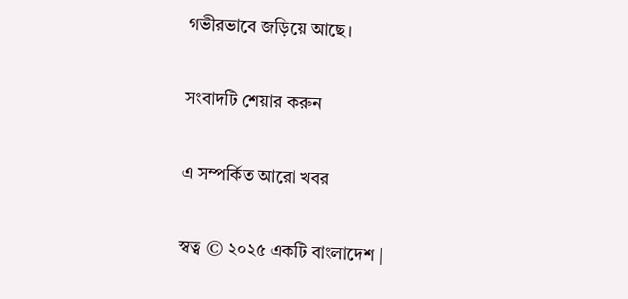গভীরভাবে জড়িয়ে আছে।

সংবাদটি শেয়ার করুন

এ সম্পর্কিত আরো খবর

স্বত্ব © ২০২৫ একটি বাংলাদেশ |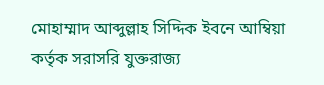মোহাম্মাদ আব্দুল্লাহ সিদ্দিক ইবনে আম্বিয়া কর্তৃক সরাসরি যুক্তরাজ্য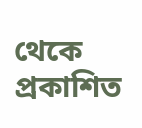থেকে প্রকাশিত